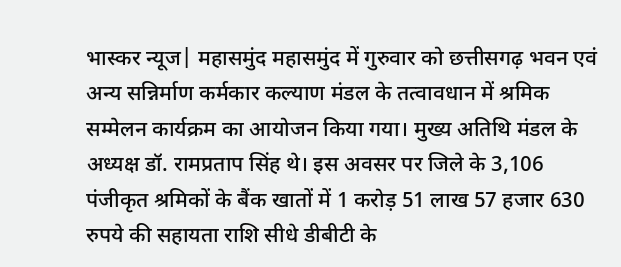भास्कर न्यूज| महासमुंद महासमुंद में गुरुवार को छत्तीसगढ़ भवन एवं अन्य सन्निर्माण कर्मकार कल्याण मंडल के तत्वावधान में श्रमिक सम्मेलन कार्यक्रम का आयोजन किया गया। मुख्य अतिथि मंडल के अध्यक्ष डॉ. रामप्रताप सिंह थे। इस अवसर पर जिले के 3,106 पंजीकृत श्रमिकों के बैंक खातों में 1 करोड़ 51 लाख 57 हजार 630 रुपये की सहायता राशि सीधे डीबीटी के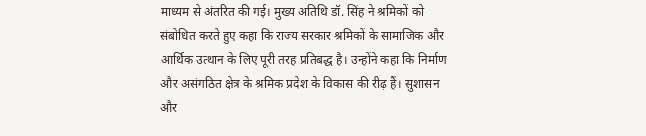माध्यम से अंतरित की गई। मुख्य अतिथि डॉ. सिंह ने श्रमिकों को संबोधित करते हुए कहा कि राज्य सरकार श्रमिकों के सामाजिक और आर्थिक उत्थान के लिए पूरी तरह प्रतिबद्ध है। उन्होंने कहा कि निर्माण और असंगठित क्षेत्र के श्रमिक प्रदेश के विकास की रीढ़ हैं। सुशासन और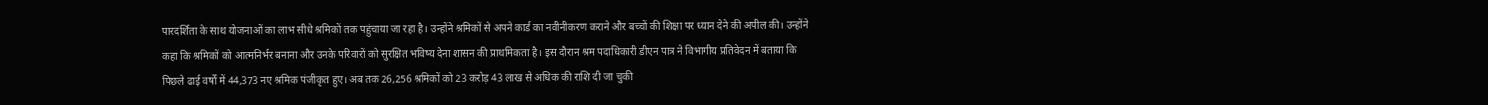पारदर्शिता के साथ योजनाओं का लाभ सीधे श्रमिकों तक पहुंचाया जा रहा है। उन्होंने श्रमिकों से अपने कार्ड का नवीनीकरण कराने और बच्चों की शिक्षा पर ध्यान देने की अपील की। उन्होंने कहा कि श्रमिकों को आत्मनिर्भर बनाना और उनके परिवारों को सुरक्षित भविष्य देना शासन की प्राथमिकता है। इस दौरान श्रम पदाधिकारी डीएन पात्र ने विभागीय प्रतिवेदन में बताया कि पिछले ढाई वर्षों में 44,373 नए श्रमिक पंजीकृत हुए। अब तक 26,256 श्रमिकों को 23 करोड़ 43 लाख से अधिक की राशि दी जा चुकी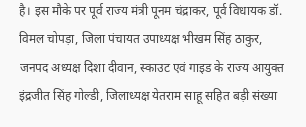है। इस मौके पर पूर्व राज्य मंत्री पूनम चंद्राकर, पूर्व विधायक डॉ. विमल चोपड़ा, जिला पंचायत उपाध्यक्ष भीखम सिंह ठाकुर, जनपद अध्यक्ष दिशा दीवान, स्काउट एवं गाइड के राज्य आयुक्त इंद्रजीत सिंह गोल्डी, जिलाध्यक्ष येतराम साहू सहित बड़ी संख्या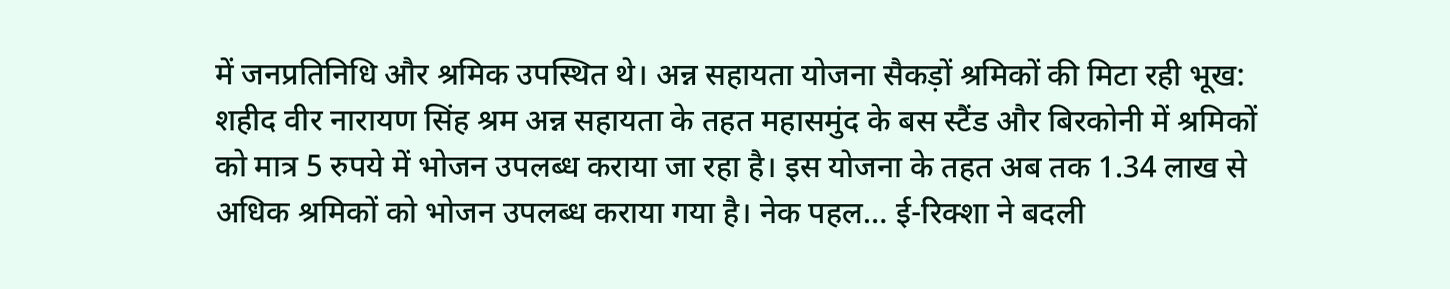में जनप्रतिनिधि और श्रमिक उपस्थित थे। अन्न सहायता योजना सैकड़ों श्रमिकों की मिटा रही भूख: शहीद वीर नारायण सिंह श्रम अन्न सहायता के तहत महासमुंद के बस स्टैंड और बिरकोनी में श्रमिकों को मात्र 5 रुपये में भोजन उपलब्ध कराया जा रहा है। इस योजना के तहत अब तक 1.34 लाख से अधिक श्रमिकों को भोजन उपलब्ध कराया गया है। नेक पहल… ई-रिक्शा ने बदली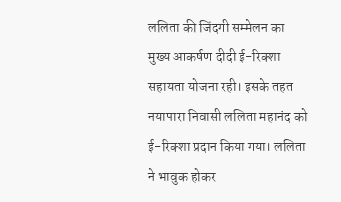ललिता की जिंदगी सम्मेलन का मुख्य आकर्षण दीदी ई-रिक्शा सहायता योजना रही। इसके तहत नयापारा निवासी ललिता महानंद को ई-रिक्शा प्रदान किया गया। ललिता ने भावुक होकर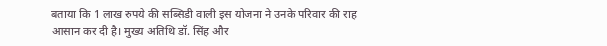बताया कि 1 लाख रुपये की सब्सिडी वाली इस योजना ने उनके परिवार की राह आसान कर दी है। मुख्य अतिथि डॉ. सिंह और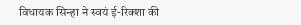विधायक सिन्हा ने स्वयं ई-रिक्शा की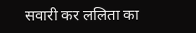सवारी कर ललिता का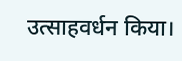उत्साहवर्धन किया।